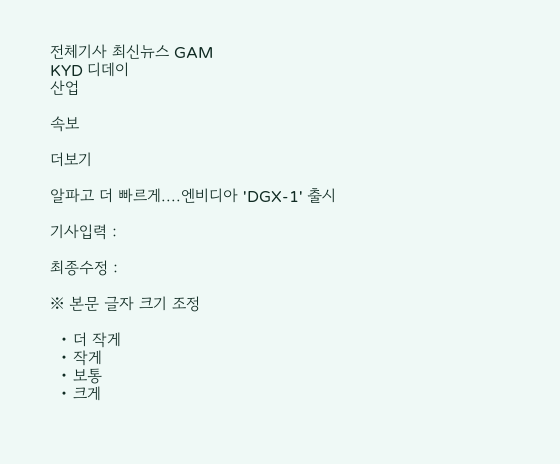전체기사 최신뉴스 GAM
KYD 디데이
산업

속보

더보기

알파고 더 빠르게....엔비디아 'DGX-1' 출시

기사입력 :

최종수정 :

※ 본문 글자 크기 조정

  • 더 작게
  • 작게
  • 보통
  • 크게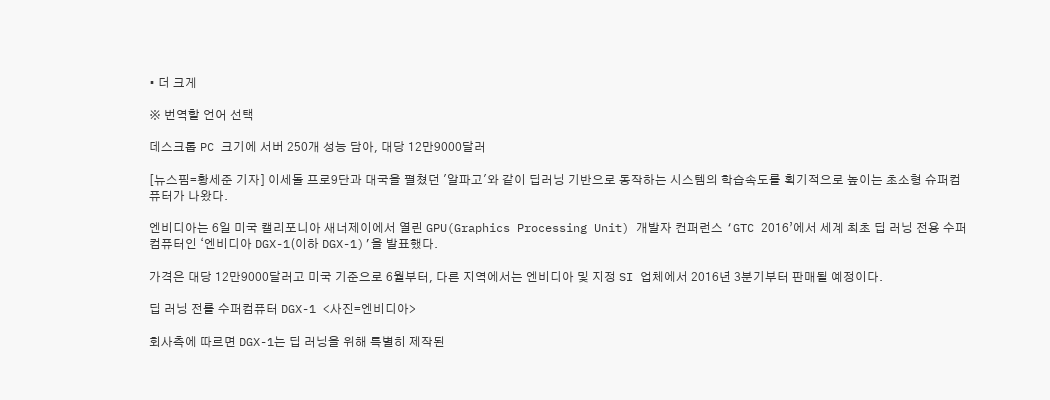• 더 크게

※ 번역할 언어 선택

데스크톱 PC 크기에 서버 250개 성능 담아, 대당 12만9000달러

[뉴스핌=황세준 기자] 이세돌 프로9단과 대국을 펼쳤던 '알파고'와 같이 딥러닝 기반으로 동작하는 시스템의 학습속도를 획기적으로 높이는 초소형 슈퍼컴퓨터가 나왔다.

엔비디아는 6일 미국 캘리포니아 새너제이에서 열린 GPU(Graphics Processing Unit) 개발자 컨퍼런스 ‘GTC 2016’에서 세계 최초 딥 러닝 전용 수퍼컴퓨터인 ‘엔비디아 DGX-1(이하 DGX-1)’을 발표했다.

가격은 대당 12만9000달러고 미국 기준으로 6월부터, 다른 지역에서는 엔비디아 및 지정 SI 업체에서 2016년 3분기부터 판매될 예정이다.

딥 러닝 전룔 수퍼컴퓨터 DGX-1 <사진=엔비디아>

회사측에 따르면 DGX-1는 딥 러닝을 위해 특별히 제작된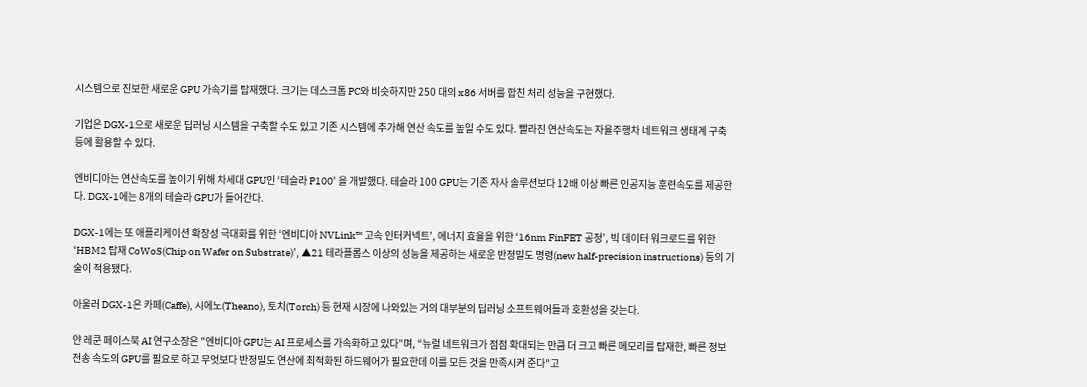시스템으로 진보한 새로운 GPU 가속기를 탑재했다. 크기는 데스크톱 PC와 비슷하지만 250 대의 x86 서버를 합친 처리 성능을 구현했다.

기업은 DGX-1으로 새로운 딥러닝 시스템을 구축할 수도 있고 기존 시스템에 추가해 연산 속도를 높일 수도 있다. 빨라진 연산속도는 자율주행차 네트워크 생태계 구축 등에 활용할 수 있다.

엔비디아는 연산속도를 높이기 위해 차세대 GPU인 ‘테슬라 P100’ 을 개발했다. 테슬라 100 GPU는 기존 자사 솔루션보다 12배 이상 빠른 인공지능 훈련속도를 제공한다. DGX-1에는 8개의 테슬라 GPU가 들어간다.

DGX-1에는 또 애플리케이션 확장성 극대화를 위한 ‘엔비디아 NVLink™ 고속 인터커넥트’, 에너지 효율을 위한 ‘16nm FinFET 공정’, 빅 데이터 워크로드를 위한 ‘HBM2 탑재 CoWoS(Chip on Wafer on Substrate)’, ▲21 테라플롭스 이상의 성능을 제공하는 새로운 반정밀도 명령(new half-precision instructions) 등의 기술이 적용됐다.

아울러 DGX-1은 카페(Caffe), 시에노(Theano), 토치(Torch) 등 현재 시장에 나와있는 거의 대부분의 딥러닝 소프트웨어들과 호환성을 갖는다.

얀 레쿤 페이스북 AI 연구소장은 "엔비디아 GPU는 AI 프로세스를 가속화하고 있다”며, “뉴럴 네트워크가 점점 확대되는 만큼 더 크고 빠른 메모리를 탑재한, 빠른 정보 전송 속도의 GPU를 필요로 하고 무엇보다 반정밀도 연산에 최적화된 하드웨어가 필요한데 이를 모든 것을 만족시켜 준다"고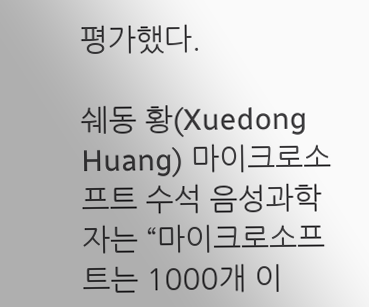평가했다.

쉐동 황(Xuedong Huang) 마이크로소프트 수석 음성과학자는 “마이크로소프트는 1000개 이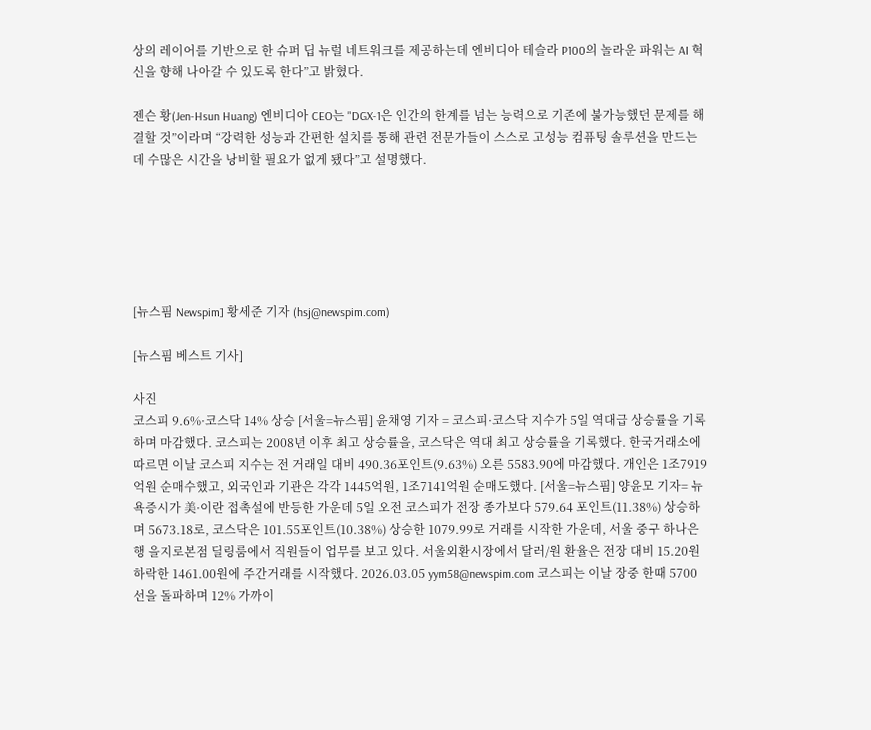상의 레이어를 기반으로 한 슈퍼 딥 뉴럴 네트워크를 제공하는데 엔비디아 테슬라 P100의 놀라운 파워는 AI 혁신을 향해 나아갈 수 있도록 한다”고 밝혔다.

젠슨 황(Jen-Hsun Huang) 엔비디아 CEO는 "DGX-1은 인간의 한계를 넘는 능력으로 기존에 불가능했던 문제를 해결할 것”이라며 “강력한 성능과 간편한 설치를 통해 관련 전문가들이 스스로 고성능 컴퓨팅 솔루션을 만드는데 수많은 시간을 낭비할 필요가 없게 됐다”고 설명했다.






[뉴스핌 Newspim] 황세준 기자 (hsj@newspim.com)

[뉴스핌 베스트 기사]

사진
코스피 9.6%·코스닥 14% 상승 [서울=뉴스핌] 윤채영 기자 = 코스피·코스닥 지수가 5일 역대급 상승률을 기록하며 마감했다. 코스피는 2008년 이후 최고 상승률을, 코스닥은 역대 최고 상승률을 기록했다. 한국거래소에 따르면 이날 코스피 지수는 전 거래일 대비 490.36포인트(9.63%) 오른 5583.90에 마감했다. 개인은 1조7919억원 순매수했고, 외국인과 기관은 각각 1445억원, 1조7141억원 순매도했다. [서울=뉴스핌] 양윤모 기자= 뉴욕증시가 美·이란 접촉설에 반등한 가운데 5일 오전 코스피가 전장 종가보다 579.64 포인트(11.38%) 상승하며 5673.18로, 코스닥은 101.55포인트(10.38%) 상승한 1079.99로 거래를 시작한 가운데, 서울 중구 하나은행 을지로본점 딜링룸에서 직원들이 업무를 보고 있다. 서울외환시장에서 달러/원 환율은 전장 대비 15.20원 하락한 1461.00원에 주간거래를 시작했다. 2026.03.05 yym58@newspim.com 코스피는 이날 장중 한때 5700선을 돌파하며 12% 가까이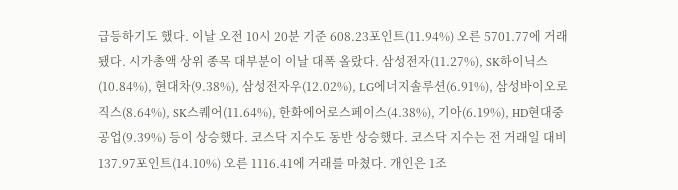급등하기도 했다. 이날 오전 10시 20분 기준 608.23포인트(11.94%) 오른 5701.77에 거래됐다. 시가총액 상위 종목 대부분이 이날 대폭 올랐다. 삼성전자(11.27%), SK하이닉스(10.84%), 현대차(9.38%), 삼성전자우(12.02%), LG에너지솔루션(6.91%), 삼성바이오로직스(8.64%), SK스퀘어(11.64%), 한화에어로스페이스(4.38%), 기아(6.19%), HD현대중공업(9.39%) 등이 상승했다. 코스닥 지수도 동반 상승했다. 코스닥 지수는 전 거래일 대비 137.97포인트(14.10%) 오른 1116.41에 거래를 마쳤다. 개인은 1조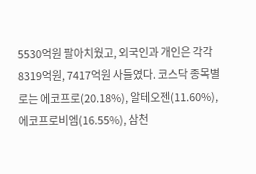5530억원 팔아치웠고, 외국인과 개인은 각각 8319억원, 7417억원 사들였다. 코스닥 종목별로는 에코프로(20.18%), 알테오젠(11.60%), 에코프로비엠(16.55%), 삼천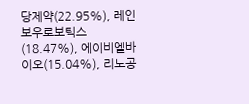당제약(22.95%), 레인보우로보틱스(18.47%), 에이비엘바이오(15.04%), 리노공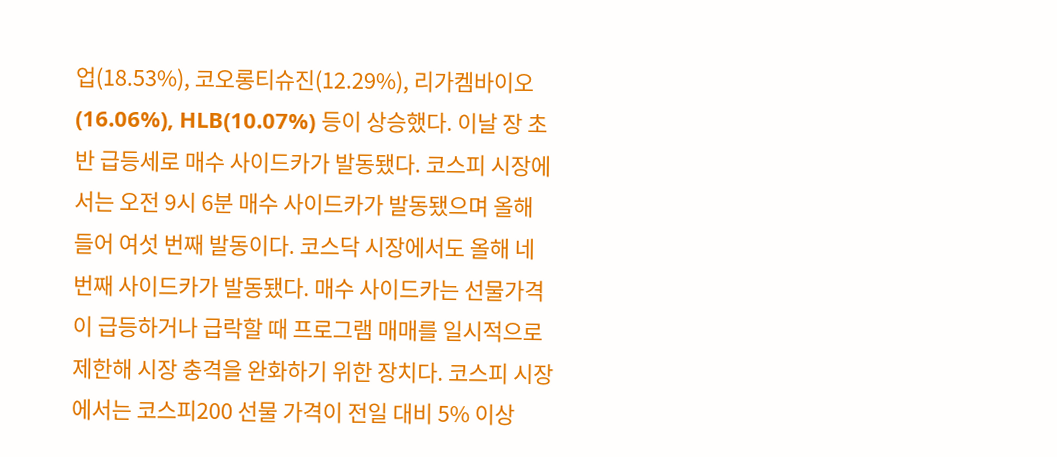업(18.53%), 코오롱티슈진(12.29%), 리가켐바이오(16.06%), HLB(10.07%) 등이 상승했다. 이날 장 초반 급등세로 매수 사이드카가 발동됐다. 코스피 시장에서는 오전 9시 6분 매수 사이드카가 발동됐으며 올해 들어 여섯 번째 발동이다. 코스닥 시장에서도 올해 네 번째 사이드카가 발동됐다. 매수 사이드카는 선물가격이 급등하거나 급락할 때 프로그램 매매를 일시적으로 제한해 시장 충격을 완화하기 위한 장치다. 코스피 시장에서는 코스피200 선물 가격이 전일 대비 5% 이상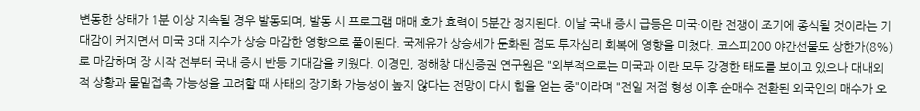변동한 상태가 1분 이상 지속될 경우 발동되며, 발동 시 프로그램 매매 호가 효력이 5분간 정지된다. 이날 국내 증시 급등은 미국·이란 전쟁이 조기에 종식될 것이라는 기대감이 커지면서 미국 3대 지수가 상승 마감한 영향으로 풀이된다. 국제유가 상승세가 둔화된 점도 투자심리 회복에 영향을 미쳤다. 코스피200 야간선물도 상한가(8%)로 마감하며 장 시작 전부터 국내 증시 반등 기대감을 키웠다. 이경민, 정해창 대신증권 연구원은 "외부적으로는 미국과 이란 모두 강경한 태도를 보이고 있으나 대내외적 상황과 물밑접촉 가능성을 고려할 때 사태의 장기화 가능성이 높지 않다는 전망이 다시 힘을 얻는 중"이라며 "전일 저점 형성 이후 순매수 전환된 외국인의 매수가 오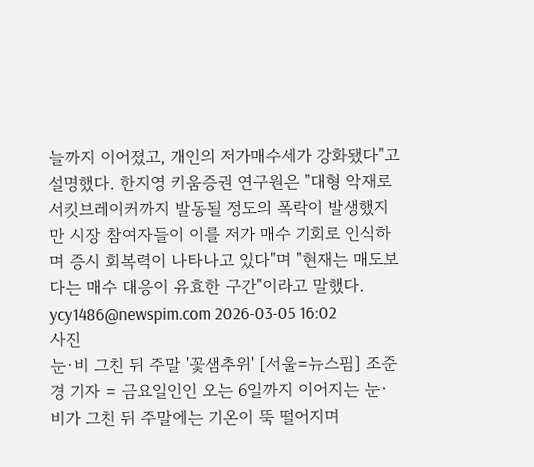늘까지 이어졌고, 개인의 저가매수세가 강화됐다"고 설명했다. 한지영 키움증권 연구원은 "대형 악재로 서킷브레이커까지 발동될 정도의 폭락이 발생했지만 시장 참여자들이 이를 저가 매수 기회로 인식하며 증시 회복력이 나타나고 있다"며 "현재는 매도보다는 매수 대응이 유효한 구간"이라고 말했다. ycy1486@newspim.com 2026-03-05 16:02
사진
눈·비 그친 뒤 주말 '꽃샘추위' [서울=뉴스핌] 조준경 기자 = 금요일인인 오는 6일까지 이어지는 눈·비가 그친 뒤 주말에는 기온이 뚝 떨어지며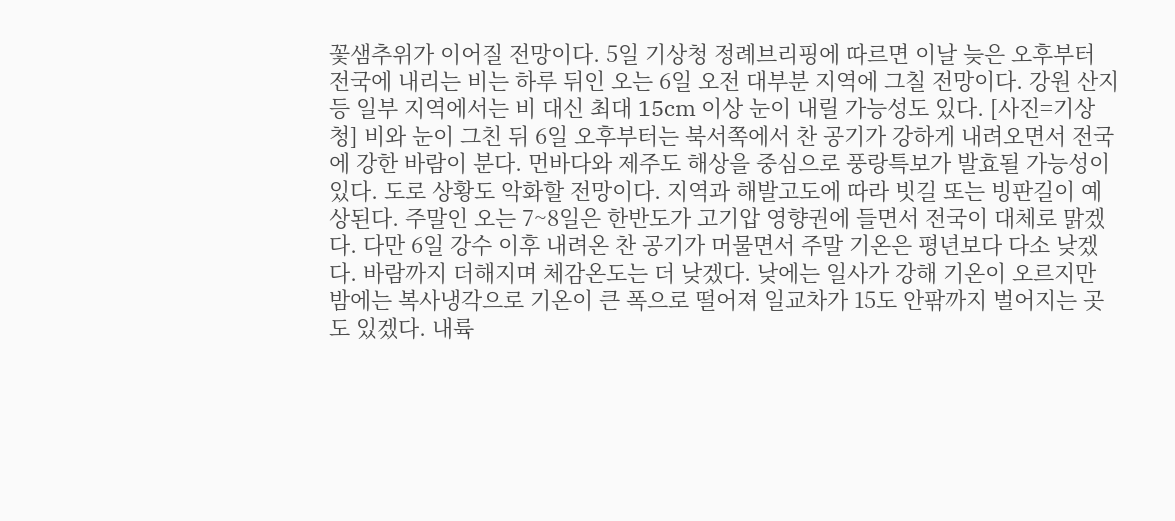꽃샘추위가 이어질 전망이다. 5일 기상청 정례브리핑에 따르면 이날 늦은 오후부터 전국에 내리는 비는 하루 뒤인 오는 6일 오전 대부분 지역에 그칠 전망이다. 강원 산지 등 일부 지역에서는 비 대신 최대 15cm 이상 눈이 내릴 가능성도 있다. [사진=기상청] 비와 눈이 그친 뒤 6일 오후부터는 북서쪽에서 찬 공기가 강하게 내려오면서 전국에 강한 바람이 분다. 먼바다와 제주도 해상을 중심으로 풍랑특보가 발효될 가능성이 있다. 도로 상황도 악화할 전망이다. 지역과 해발고도에 따라 빗길 또는 빙판길이 예상된다. 주말인 오는 7~8일은 한반도가 고기압 영향권에 들면서 전국이 대체로 맑겠다. 다만 6일 강수 이후 내려온 찬 공기가 머물면서 주말 기온은 평년보다 다소 낮겠다. 바람까지 더해지며 체감온도는 더 낮겠다. 낮에는 일사가 강해 기온이 오르지만 밤에는 복사냉각으로 기온이 큰 폭으로 떨어져 일교차가 15도 안팎까지 벌어지는 곳도 있겠다. 내륙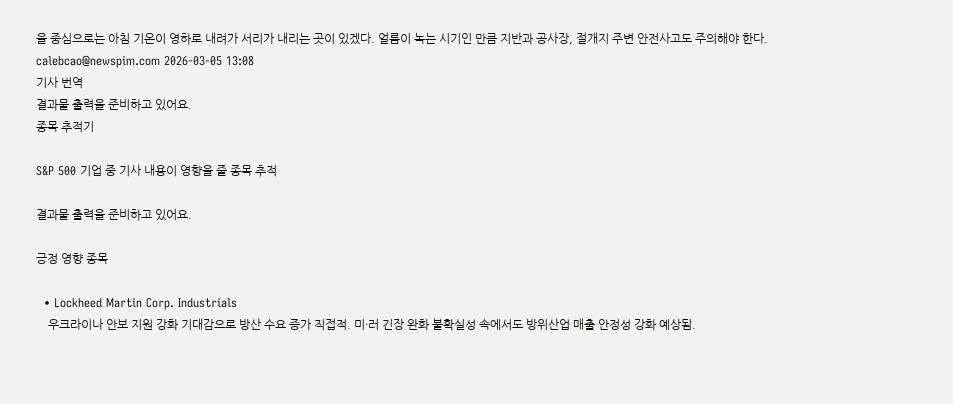을 중심으로는 아침 기온이 영하로 내려가 서리가 내리는 곳이 있겠다. 얼름이 녹는 시기인 만큼 지반과 공사장, 절개지 주변 안전사고도 주의해야 한다. calebcao@newspim.com 2026-03-05 13:08
기사 번역
결과물 출력을 준비하고 있어요.
종목 추적기

S&P 500 기업 중 기사 내용이 영향을 줄 종목 추적

결과물 출력을 준비하고 있어요.

긍정 영향 종목

  • Lockheed Martin Corp. Industrials
    우크라이나 안보 지원 강화 기대감으로 방산 수요 증가 직접적. 미·러 긴장 완화 불확실성 속에서도 방위산업 매출 안정성 강화 예상됨.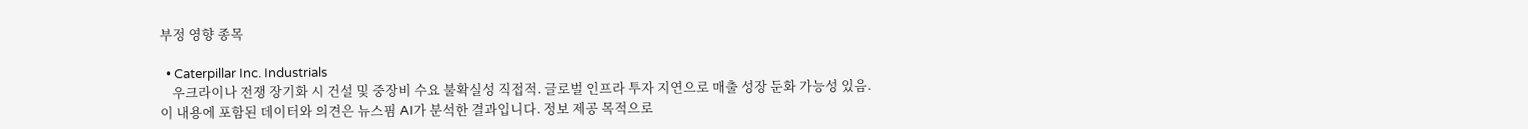부정 영향 종목

  • Caterpillar Inc. Industrials
    우크라이나 전쟁 장기화 시 건설 및 중장비 수요 불확실성 직접적. 글로벌 인프라 투자 지연으로 매출 성장 둔화 가능성 있음.
이 내용에 포함된 데이터와 의견은 뉴스핌 AI가 분석한 결과입니다. 정보 제공 목적으로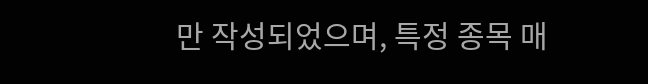만 작성되었으며, 특정 종목 매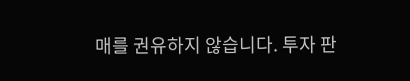매를 권유하지 않습니다. 투자 판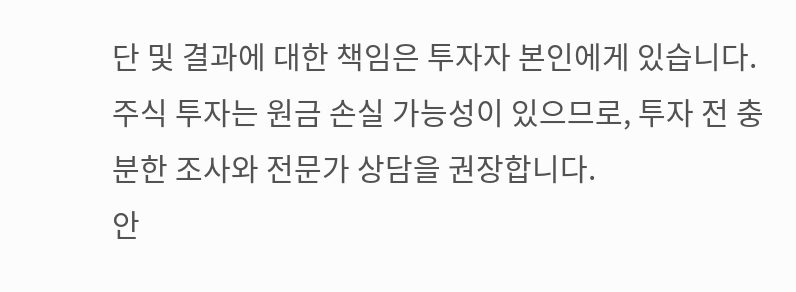단 및 결과에 대한 책임은 투자자 본인에게 있습니다. 주식 투자는 원금 손실 가능성이 있으므로, 투자 전 충분한 조사와 전문가 상담을 권장합니다.
안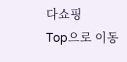다쇼핑
Top으로 이동